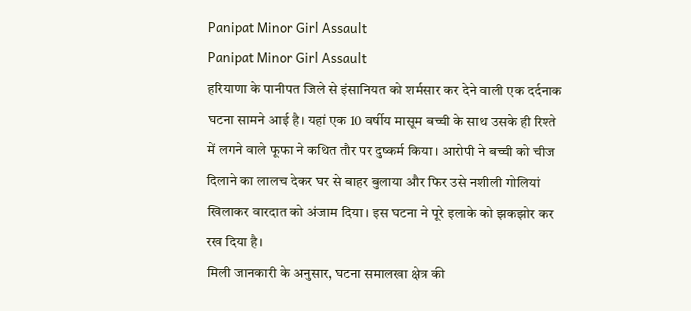Panipat Minor Girl Assault
Panipat Minor Girl Assault
हरियाणा के पानीपत जिले से इंसानियत को शर्मसार कर देने वाली एक दर्दनाक घटना सामने आई है। यहां एक 10 वर्षीय मासूम बच्ची के साथ उसके ही रिश्ते में लगने वाले फूफा ने कथित तौर पर दुष्कर्म किया। आरोपी ने बच्ची को चीज दिलाने का लालच देकर घर से बाहर बुलाया और फिर उसे नशीली गोलियां खिलाकर वारदात को अंजाम दिया। इस घटना ने पूरे इलाके को झकझोर कर रख दिया है।
मिली जानकारी के अनुसार, घटना समालखा क्षेत्र की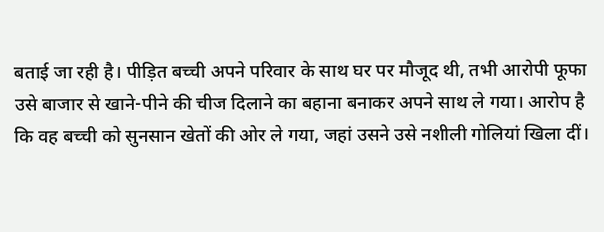बताई जा रही है। पीड़ित बच्ची अपने परिवार के साथ घर पर मौजूद थी, तभी आरोपी फूफा उसे बाजार से खाने-पीने की चीज दिलाने का बहाना बनाकर अपने साथ ले गया। आरोप है कि वह बच्ची को सुनसान खेतों की ओर ले गया, जहां उसने उसे नशीली गोलियां खिला दीं।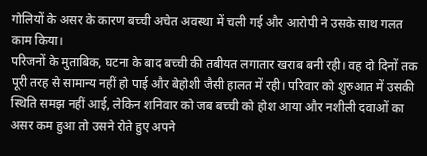गोलियों के असर के कारण बच्ची अचेत अवस्था में चली गई और आरोपी ने उसके साथ गलत काम किया।
परिजनों के मुताबिक, घटना के बाद बच्ची की तबीयत लगातार खराब बनी रही। वह दो दिनों तक पूरी तरह से सामान्य नहीं हो पाई और बेहोशी जैसी हालत में रही। परिवार को शुरुआत में उसकी स्थिति समझ नहीं आई, लेकिन शनिवार को जब बच्ची को होश आया और नशीली दवाओं का असर कम हुआ तो उसने रोते हुए अपने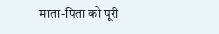माता-पिता को पूरी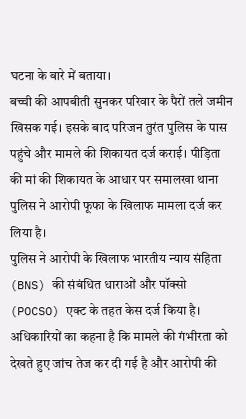घटना के बारे में बताया।
बच्ची की आपबीती सुनकर परिवार के पैरों तले जमीन खिसक गई। इसके बाद परिजन तुरंत पुलिस के पास पहुंचे और मामले की शिकायत दर्ज कराई। पीड़िता की मां की शिकायत के आधार पर समालखा थाना पुलिस ने आरोपी फूफा के खिलाफ मामला दर्ज कर लिया है।
पुलिस ने आरोपी के खिलाफ भारतीय न्याय संहिता (BNS) की संबंधित धाराओं और पॉक्सो (POCSO) एक्ट के तहत केस दर्ज किया है। अधिकारियों का कहना है कि मामले की गंभीरता को देखते हुए जांच तेज कर दी गई है और आरोपी की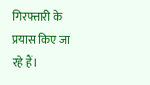गिरफ्तारी के प्रयास किए जा रहे हैं।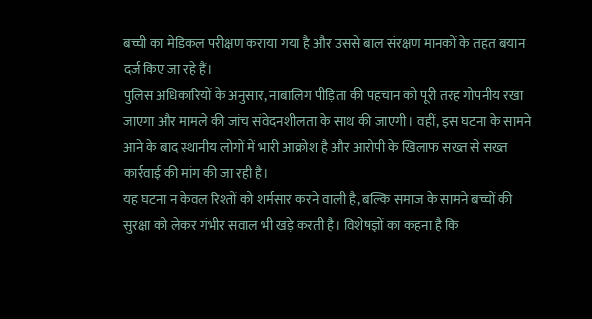बच्ची का मेडिकल परीक्षण कराया गया है और उससे बाल संरक्षण मानकों के तहत बयान दर्ज किए जा रहे हैं।
पुलिस अधिकारियों के अनुसार, नाबालिग पीड़िता की पहचान को पूरी तरह गोपनीय रखा जाएगा और मामले की जांच संवेदनशीलता के साथ की जाएगी। वहीं, इस घटना के सामने आने के बाद स्थानीय लोगों में भारी आक्रोश है और आरोपी के खिलाफ सख्त से सख्त कार्रवाई की मांग की जा रही है।
यह घटना न केवल रिश्तों को शर्मसार करने वाली है, बल्कि समाज के सामने बच्चों की सुरक्षा को लेकर गंभीर सवाल भी खड़े करती है। विशेषज्ञों का कहना है कि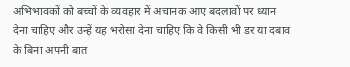अभिभावकों को बच्चों के व्यवहार में अचानक आए बदलावों पर ध्यान देना चाहिए और उन्हें यह भरोसा देना चाहिए कि वे किसी भी डर या दबाव के बिना अपनी बात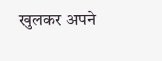खुलकर अपने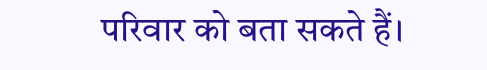परिवार को बता सकते हैं।